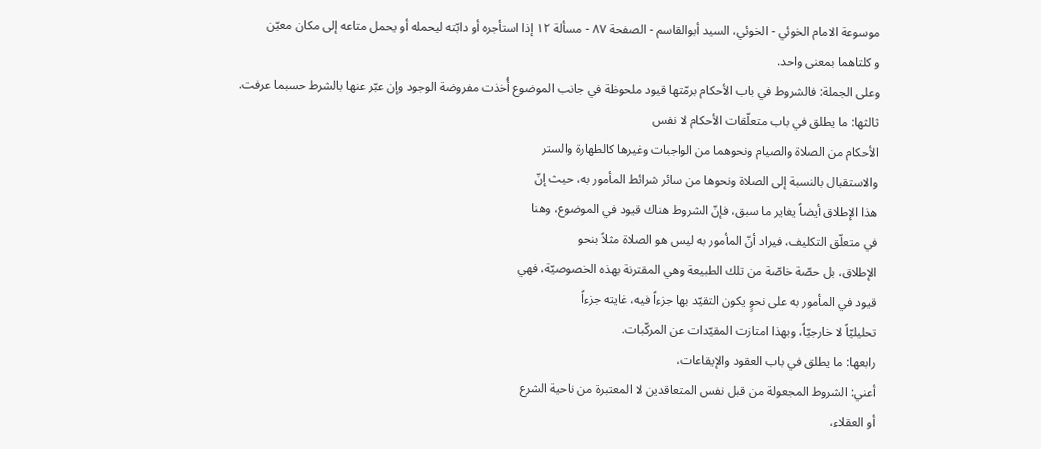موسوعة الامام الخوئي - الخوئي، السيد أبوالقاسم - الصفحة ٨٧ - مسألة ١٢ إذا استأجره أو دابّته ليحمله أو يحمل متاعه إلى مكان معيّن
و كلتاهما بمعنى واحد.
وعلى الجملة: فالشروط في باب الأحكام برمّتها قيود ملحوظة في جانب الموضوع أُخذت مفروضة الوجود وإن عبّر عنها بالشرط حسبما عرفت.
ثالثها: ما يطلق في باب متعلّقات الأحكام لا نفس
الأحكام من الصلاة والصيام ونحوهما من الواجبات وغيرها كالطهارة والستر
والاستقبال بالنسبة إلى الصلاة ونحوها من سائر شرائط المأمور به، حيث إنّ
هذا الإطلاق أيضاً يغاير ما سبق، فإنّ الشروط هناك قيود في الموضوع، وهنا
في متعلّق التكليف، فيراد أنّ المأمور به ليس هو الصلاة مثلاً بنحو
الإطلاق، بل حصّة خاصّة من تلك الطبيعة وهي المقترنة بهذه الخصوصيّة، فهي
قيود في المأمور به على نحوٍ يكون التقيّد بها جزءاً فيه، غايته جزءاً
تحليليّاً لا خارجيّاً، وبهذا امتازت المقيّدات عن المركّبات.
رابعها: ما يطلق في باب العقود والإيقاعات،
أعني: الشروط المجعولة من قبل نفس المتعاقدين لا المعتبرة من ناحية الشرع
أو العقلاء،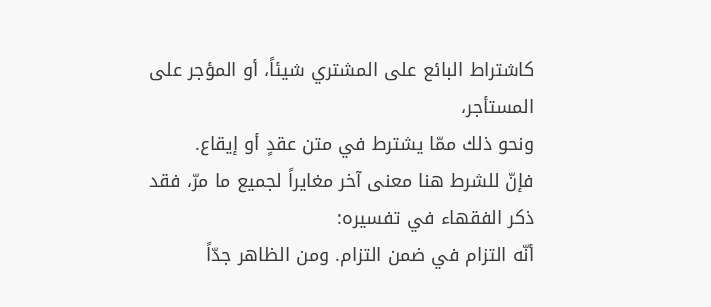كاشتراط البائع على المشتري شيئاً، أو المؤجر على المستأجر،
ونحو ذلك ممّا يشترط في متن عقدٍ أو إيقاع.
فإنّ للشرط هنا معنى آخر مغايراً لجميع ما مرّ، فقد ذكر الفقهاء في تفسيره:
أنّه التزام في ضمن التزام. ومن الظاهر جدّاً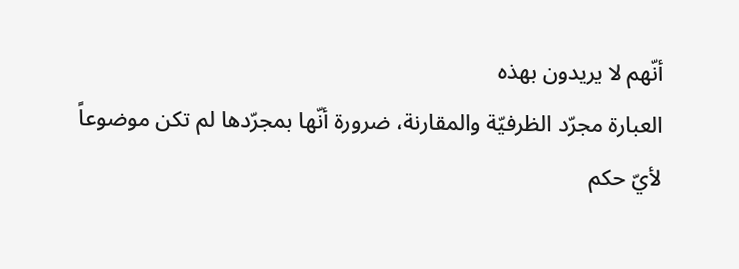أنّهم لا يريدون بهذه
العبارة مجرّد الظرفيّة والمقارنة، ضرورة أنّها بمجرّدها لم تكن موضوعاً
لأيّ حكم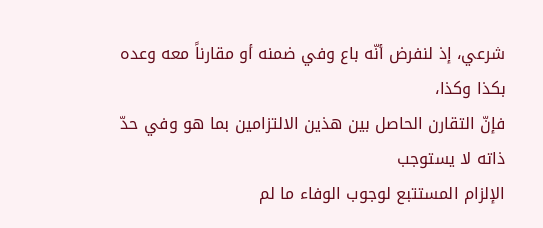شرعي، إذ لنفرض أنّه باع وفي ضمنه أو مقارناً معه وعده بكذا وكذا،
فإنّ التقارن الحاصل بين هذين الالتزامين بما هو وفي حدّ ذاته لا يستوجب
الإلزام المستتبع لوجوب الوفاء ما لم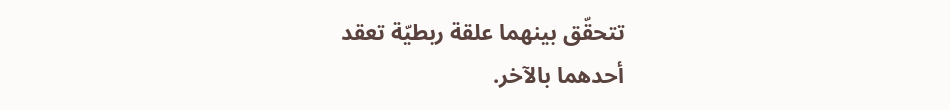تتحقّق بينهما علقة ربطيّة تعقد
أحدهما بالآخر.